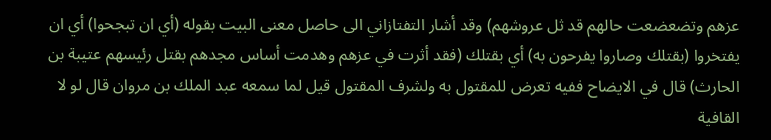عزهم وتضعضعت حالهم قد ثل عروشهم) وقد أشار التفتازاني الى حاصل معنى البيت بقوله (أي ان تبجحوا) أي ان يفتخروا (بقتلك وصاروا يفرحون به) أي بقتلك (فقد أثرت في عزهم وهدمت أساس مجدهم بقتل رئيسهم عتيبة بن الحارث) قال في الايضاح ففيه تعرض للمقتول به ولشرف المقتول قيل لما سمعه عبد الملك بن مروان قال لو لا القافية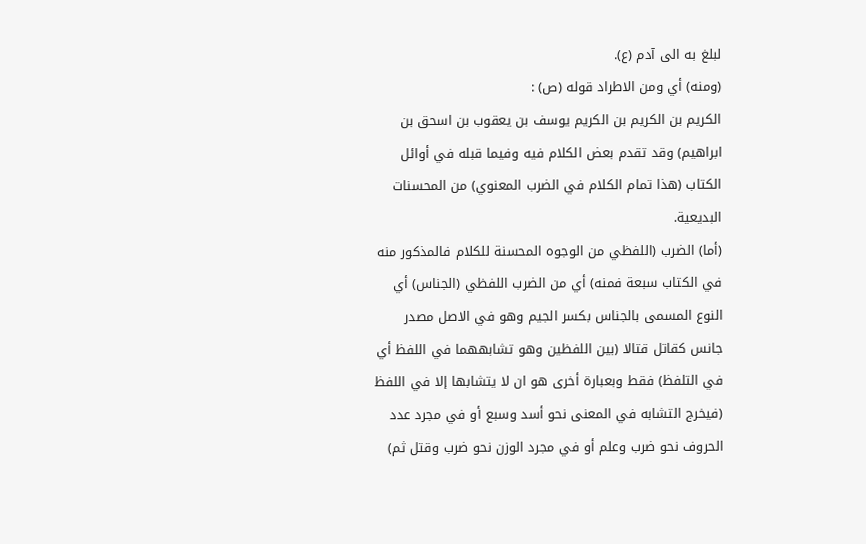لبلغ به الى آدم (ع).
(ومنه) أي ومن الاطراد قوله (ص) :
الكريم بن الكريم بن الكريم يوسف بن يعقوب بن اسحق بن ابراهيم) وقد تقدم بعض الكلام فيه وفيما قبله في أوائل الكتاب (هذا تمام الكلام في الضرب المعنوي) من المحسنات البديعية.
(أما) الضرب (اللفظي من الوجوه المحسنة للكلام فالمذكور منه في الكتاب سبعة فمنه) أي من الضرب اللفظي (الجناس) أي النوع المسمى بالجناس بكسر الجيم وهو في الاصل مصدر جانس كقاتل قتالا (بين اللفظين وهو تشابههما في اللفظ أي في التلفظ) فقط وبعبارة أخرى هو ان لا يتشابها إلا في اللفظ (فيخرج التشابه في المعنى نحو أسد وسبع أو في مجرد عدد الحروف نحو ضرب وعلم أو في مجرد الوزن نحو ضرب وقتل ثم)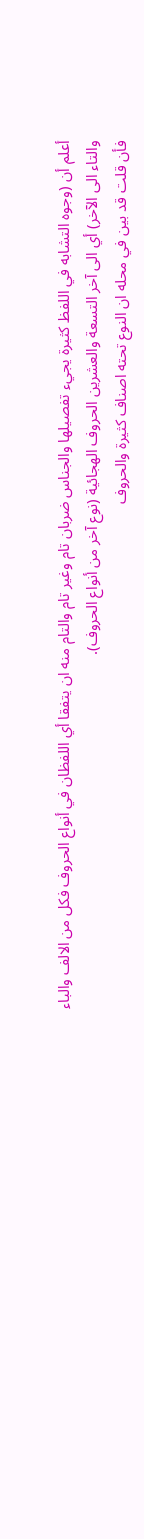أعلم أن (وجوه التشابه في اللفظ كثيرة يجيء تفصيلها والجناس ضربان تام وغير تام والتام منه ان يتفقا أي اللفظان في أنواع الحروف فكل من الالف والباء والتاء الى الآخر) أي الى آخر التسعة والعشرين الحروف الهجائية (نوع آخر من أنواع الحروف).
فأن قلت قد بين في محله ان النوع تحته اصناف كثيرة والحروف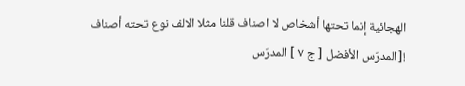الهجائية إنما تحتها أشخاص لا اصناف قلنا مثلا الالف نوع تحته أصناف
![المدرّس الأفضل [ ج ٧ ] المدرّس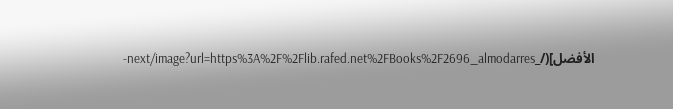الأفضل](/_next/image?url=https%3A%2F%2Flib.rafed.net%2FBooks%2F2696_almodarres-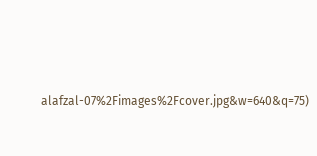alafzal-07%2Fimages%2Fcover.jpg&w=640&q=75)